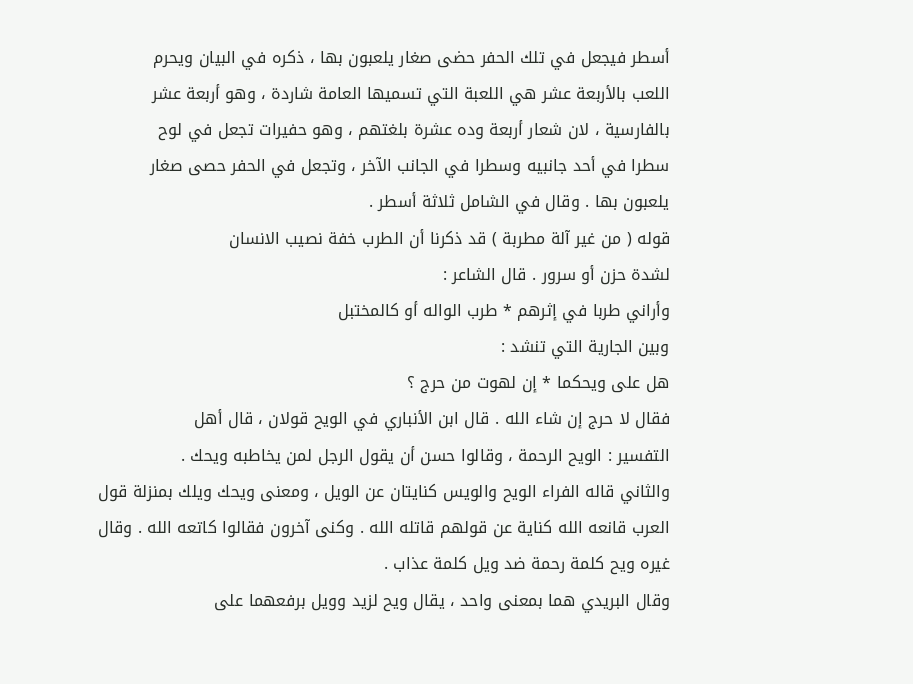أسطر فيجعل في تلك الحفر حضى صغار يلعبون بها ، ذكره في البيان ويحرم
اللعب بالأربعة عشر هي اللعبة التي تسميها العامة شاردة ، وهو أربعة عشر
بالفارسية ، لان شعار أربعة وده عشرة بلغتهم ، وهو حفيرات تجعل في لوح
سطرا في أحد جانبيه وسطرا في الجانب الآخر ، وتجعل في الحفر حصى صغار
يلعبون بها . وقال في الشامل ثلاثة أسطر .
قوله ( من غير آلة مطربة ) قد ذكرنا أن الطرب خفة نصيب الانسان
لشدة حزن أو سرور . قال الشاعر :
وأراني طربا في إثرهم * طرب الواله أو كالمختبل
وبين الجارية التي تنشد :
هل على ويحكما * إن لهوت من حرج ؟
فقال لا حرج إن شاء الله . قال ابن الأنباري في الويح قولان ، قال أهل
التفسير : الويح الرحمة ، وقالوا حسن أن يقول الرجل لمن يخاطبه ويحك .
والثاني قاله الفراء الويح والويس كنايتان عن الويل ، ومعنى ويحك ويلك بمنزلة قول
العرب قانعه الله كناية عن قولهم قاتله الله . وكنى آخرون فقالوا كاتعه الله . وقال
غيره ويح كلمة رحمة ضد ويل كلمة عذاب .
وقال البريدي هما بمعنى واحد ، يقال ويح لزيد وويل برفعهما على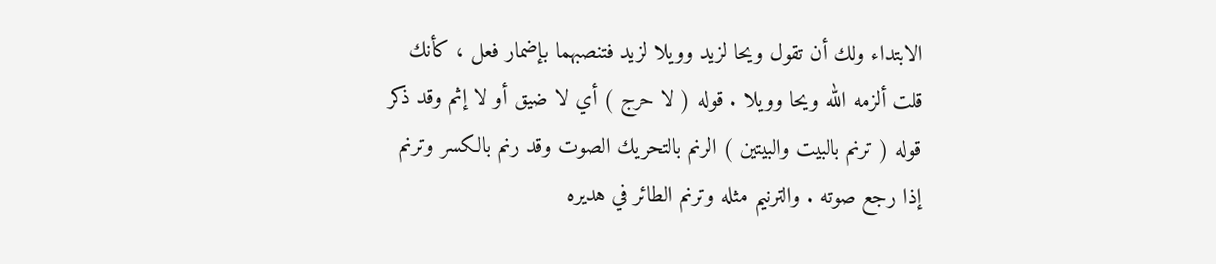الابتداء ولك أن تقول ويحا لزيد وويلا لزيد فتنصبهما بإضمار فعل ، كأنك
قلت ألزمه الله ويحا وويلا . قوله ( لا حرج ) أي لا ضيق أو لا إثم وقد ذكر
قوله ( ترنم بالبيت والبيتين ) الرنم بالتحريك الصوت وقد رنم بالكسر وترنم
إذا رجع صوته . والترنيم مثله وترنم الطائر في هديره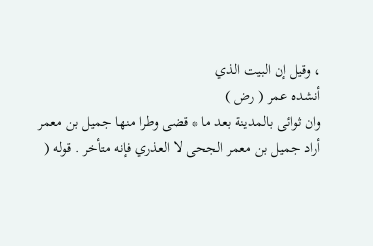، وقيل إن البيت الذي
أنشده عمر ( رض )
وان ثوائى بالمدينة بعد ما * قضى وطرا منها جميل بن معمر
أراد جميل بن معمر الجحى لا العذري فإنه متأخر . قوله (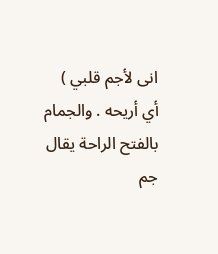انى لأجم قلبي )
أي أريحه . والجمام بالفتح الراحة يقال جم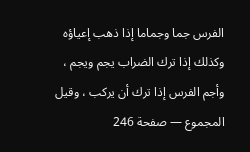الفرس جما وجماما إذا ذهب إعياؤه
وكذلك إذا ترك الضراب يجم ويجم ، وأجم الفرس إذا ترك أن يركب ، وقيل
المجموع — صفحة 246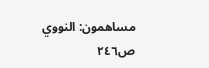مساهمون: النووي
ص٢٤٦